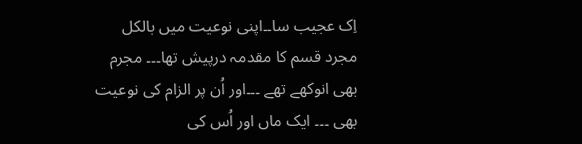اِک عجیب سا۔۔اپنی نوعیت میں بالکل مجرد قسم کا مقدمہ درپیش تھا۔۔۔ مجرم بھی انوکھے تھے ۔۔۔اور اُن پر الزام کی نوعیت بھی ۔۔۔ ایک ماں اور اُس کی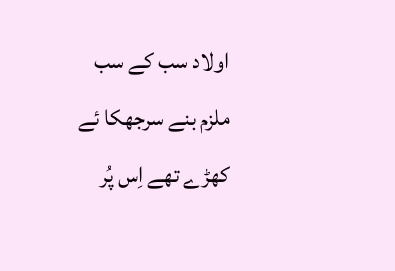اولاد سب کے سب ملزم بنے سرجھکا ئے کھڑے تھے اِس پُر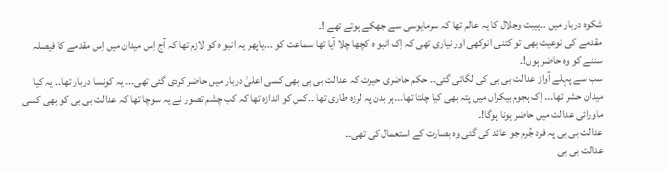شکوہ دربار میں ۔۔ہیبت وجلال کا یہ عالم تھا کہ سرمایوسی سے جھکے ہوتے تھے !۔
مقدمے کی نوعیت بھی تو کتنی انوکھی اور نیاری تھی کہ اِک انبو ہ کچھا چلا آیا تھا سماعت کو ۔۔۔یاپھر یہ انبو ہ کو لازم تھا کہ آج اِس میدان میں اِس مقدمے کا فیصلہ سننے کو وہ حاضر ہوں!۔
سب سے پہلے آواز عدالت بی بی کی لگائی گئی۔۔ حکم حاضری حیرت کہ عدالت بی بی بھی کسی اعلیٰ دربار میں حاضر کردی گئی تھی۔۔۔ یہ کونسا دربار تھا۔۔ یہ کیا میدان حشر تھا۔۔۔ اِک ہجوم بیکراں میں پتہ بھی کیا چلتا تھا۔۔۔ہر بدن پہ لرزہ طاری تھا ۔۔کس کو اندازہ تھا کہ کب چشم تصور نے یہ سوچا تھا کہ عدالت بی بی کو بھی کسی ماورائی عدالت میں حاضر ہونا ہوگا!۔
عدالت بی بی پہ فرد جُرم جو عائد کی گئی وہ بصارت کے استعمال کی تھی۔۔
عدالت بی بی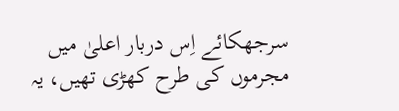سرجھکائے اِس دربار اعلیٰ میں مجرموں کی طرح کھڑی تھیں، یہ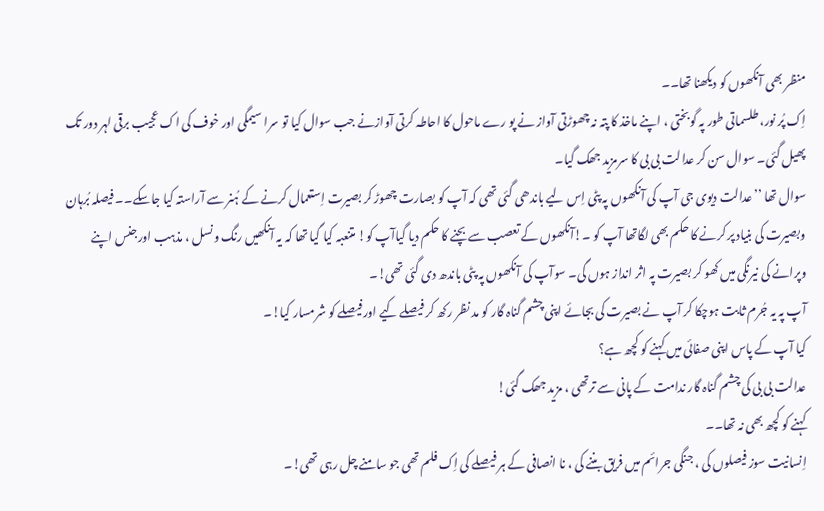منظر بھی آنکھوں کو دیکھنا تھا۔۔
اِک پُر نور، طلسماتی طور پہ گوبختی ، اپنے ماخذ کا پتہ نہ چھوڑتی آواز نے پو رے ماحول کا احاطہ کرتی آوازنے جب سوال کیا تو سرا سیمگی اور خوف کی اک عجیب برقی لہر دور تک پھیل گئی۔ سوال سن کر عدالت بی بی کا سرمزید جھک گیا۔
سوال تھا ’’عدالت دیوی جی آپ کی آنکھوں پہ پٹی اِس لیے باندھی گئی تھی کہ آپ کو بصارت چھوڑ کر بصیرت اِستعمال کرنے کے ہُنر سے آراستہ کیا جاسکے۔۔ فیصلہ بُرہان وبصیرت کی بنیاد پر کرنے کا حکم بھی لگاتھا آپ کو ۔!آنکھوں کے تعصب سے بچنے کا حکم دیا گیاآپ کو! متنعبہ کیا گیا تھا کہ یہ آنکھیں رنگ ونسل ، مذہب اورجنس اپنے وپرانے کی نیرنگی میں کھو کر بصیرت پہ اثر انداز ہوں گی۔ سوآپ کی آنکھوں پہ پٹی باندھ دی گئی تھی!۔
آپ پہ یہ جُرم ثابت ہوچکا کر آپ نے بصیرت کی بجائے اپنی چشم گناہ گار کو مد نظر رکھ کر فیصلے کیے اورفیصلے کو شرمسار کیا!۔
کیا آپ کے پاس اپنی صفائی میں کہنے کو کچھ ہے؟
عدالت بی بی کی چشم گناہ گار ندامت کے پانی سے ترتھی ، مزید جھک گئی!
کہنے کو کچھ بھی نہ تھا۔۔
اِنسانیت سوز فیصلوں کی ، جنگی جرائم میں فریق بننے کی ، نا انصافی کے ہر فیصلے کی اِک فلم تھی جو سامنے چل رہی تھی!۔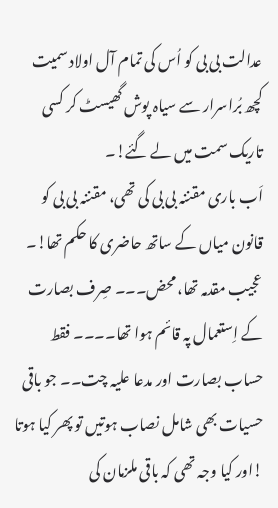عدالت بی بی کو اُس کی تمام آل اولاد سمیت کچھ بُراسرار سے سیاہ پوش گھیسٹ کر کسی تاریک سمت میں لے گئے!۔
اَب باری مقننہ بی بی کی تھی، مقننہ بی بی کو قانون میاں کے ساتھ حاضری کا حکم تھا!۔
عجیب مقدمہ تھا، محض۔۔۔ صِرف بصارت کے اِستعمال پہ قائم ہوا تھا۔۔۔۔ فقط حساب بصارت اور مدعا علیہ چت۔۔ جو باقی حسیات بھی شامل نصاب ہوتیں تو پھر کیا ہوتا !اور کیا وجہ تھی کہ باقی ملزمان کی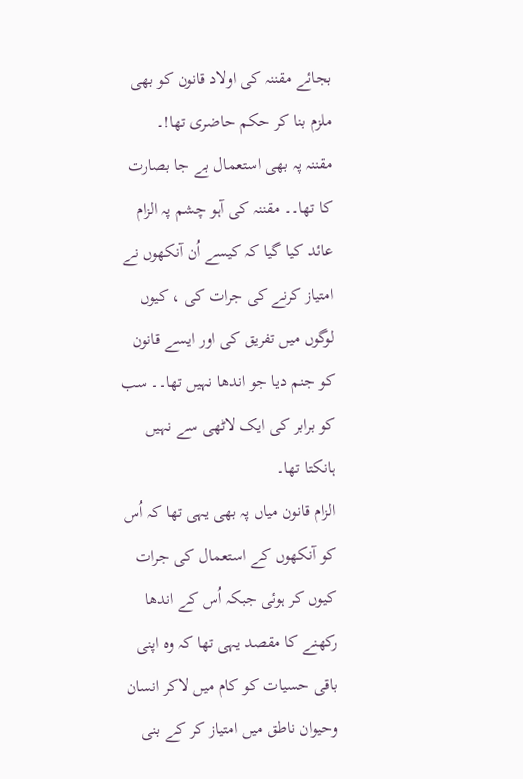بجائے مقننہ کی اولاد قانون کو بھی ملزم بنا کر حکم حاضری تھا!۔
مقننہ پہ بھی استعمال بے جا بصارت کا تھا۔۔ مقننہ کی آہو چشم پہ الزام عائد کیا گیا کہ کیسے اُن آنکھوں نے امتیاز کرنے کی جرات کی ، کیوں لوگوں میں تفریق کی اور ایسے قانون کو جنم دیا جو اندھا نہیں تھا۔۔ سب کو برابر کی ایک لاٹھی سے نہیں ہانکتا تھا۔
الزام قانون میاں پہ بھی یہی تھا کہ اُس کو آنکھوں کے استعمال کی جرات کیوں کر ہوئی جبکہ اُس کے اندھا رکھنے کا مقصد یہی تھا کہ وہ اپنی باقی حسیات کو کام میں لاکر انسان وحیوان ناطق میں امتیاز کر کے بنی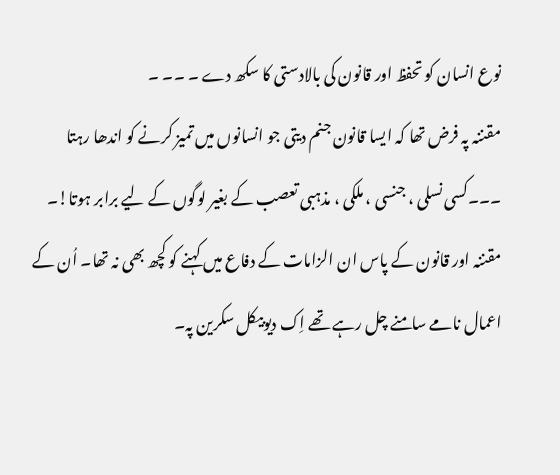نوع انسان کو تحفظ اور قانون کی بالادستی کا سکھ دے ۔ ۔۔ ۔
مقننہ پہ فرض تھا کہ ایسا قانون جنم دیتی جو انسانوں میں تمیز کرنے کو اندھا رہتا ۔۔۔کسی نسلی ، جنسی ، ملکی ، مذہبی تعصب کے بغیر لوگوں کے لیے برابر ہوتا!۔
مقننہ اور قانون کے پاس ان الزامات کے دفاع میں کہنے کو کچھ بھی نہ تھا۔ اُن کے اعمال نامے سامنے چل رہے تھے اِک دیوبیکل سکرین پہ۔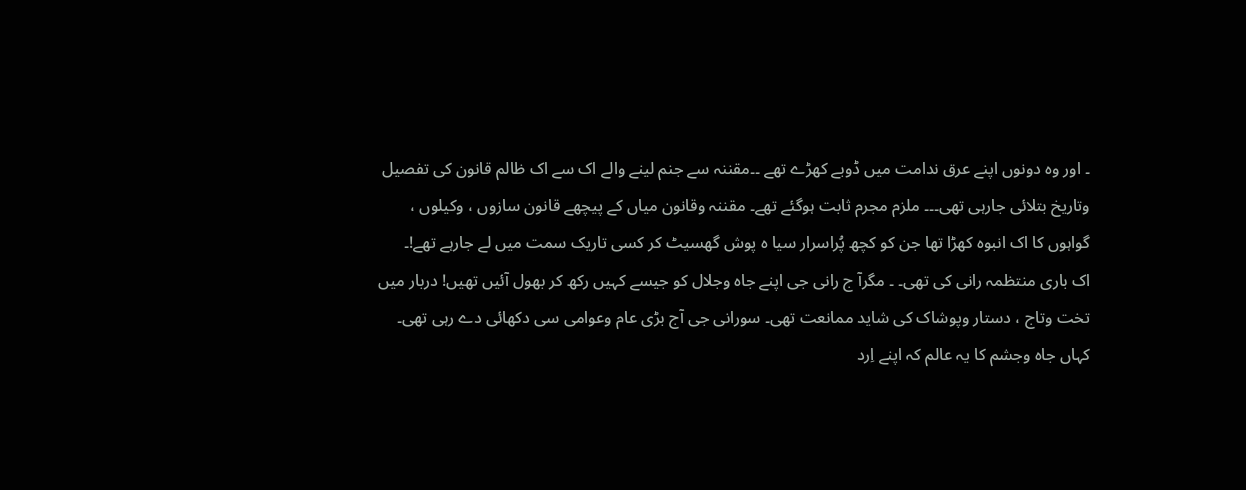۔ اور وہ دونوں اپنے عرق ندامت میں ڈوبے کھڑے تھے ۔۔مقننہ سے جنم لینے والے اک سے اک ظالم قانون کی تفصیل وتاریخ بتلائی جارہی تھی۔۔۔ ملزم مجرم ثابت ہوگئے تھے۔ مقننہ وقانون میاں کے پیچھے قانون سازوں ، وکیلوں ، گواہوں کا اک انبوہ کھڑا تھا جن کو کچھ پُراسرار سیا ہ پوش گھسیٹ کر کسی تاریک سمت میں لے جارہے تھے!۔
اک باری منتظمہ رانی کی تھی۔ ۔ مگرآ ج رانی جی اپنے جاہ وجلال کو جیسے کہیں رکھ کر بھول آئیں تھیں! دربار میں تخت وتاج ، دستار وپوشاک کی شاید ممانعت تھی۔ سورانی جی آج بڑی عام وعوامی سی دکھائی دے رہی تھی۔ کہاں جاہ وجشم کا یہ عالم کہ اپنے اِرد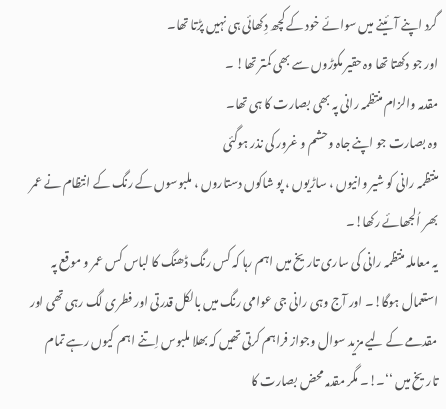گرد اپنے آئینے میں سوائے خود کے کچھ دِکھائی ہی نہیں پڑتا تھا۔
اور جو دکھتا تھا وہ حقیر مکوڑوں سے بھی کمتر تھا! ۔
مقدمہ والزام منتظمہ رانی پہ بھی بصارت کا ہی تھا۔
وہ بصارت جو اپنے جاہ وحشم و غرور کی نذر ہوگئی
منتظمہ رانی کو شیر وانیوں ، ساڑیوں ، پو شاکوں دستاروں ، ملبوسوں کے رنگ کے انتظام نے عمر بھر اُلجھائے رکھا!۔
یہ معاملہ منتظمہ رانی کی ساری تاریخ میں اہم رہا کہ کس رنگ ڈھنگ کا لباس کس عمر و موقع پہ استعمال ہوگا!۔ اور آج وہی رانی جی عوامی رنگ میں بالکل قدرتی اور فطری لگ رہی تھی اور مقدمے کے لیے مزید سوال وجواز فراہم کرتی تھیں کہ بھلا ملبوس اِتنے اہم کیوں رہے تمام تاریخ میں ‘‘۔!۔ مگر مقدمہ محض بصارت کا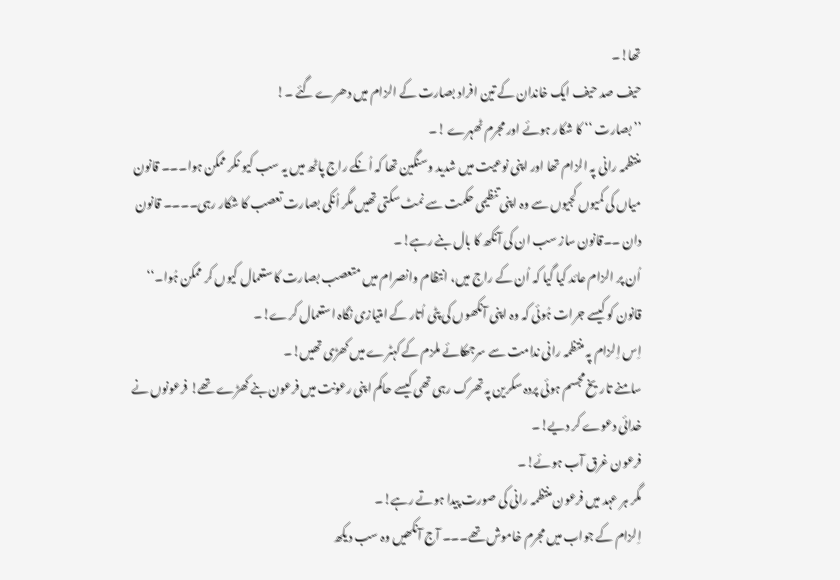تھا!۔
حیف صد حیف ایک خاندان کے تین افراد بصارت کے الزام میں دھرے گئے ۔!
’’بصارت ‘‘ کا شکار ہوئے اور مجرم ٹھہرے !۔
منتظمہ رانی پہ الزام تھا اور اپنی نوعیت میں شدید وسنگین تھا کہ اُنکے راج پاٹھ میں یہ سب کیو نکر ممکن ہوا۔۔۔ قانون میاں کی کمیوں کجیوں سے وہ اپنی تنظیمی حکمت سے نمٹ سکتی تھیں مگر اُنکی بصارت تعصب کا شکار رہی۔۔۔۔ قانون دان ۔۔قانون ساز سب ان کی آنکھ کا بال بنے رہے!۔
اُن پر الزام عائد کیا گیا کہ اُن کے راج میں، انتظام وانصرام میں متعصب بصارت کا ستعمال کیوں کر ممکن ہُوا۔‘‘
قانون کو کیسے جرات ہُوئی کہ وہ اپنی آنکھوں کی پٹی اُتار کے امتیازی نگاہ استعمال کرے!۔
اِس اِلزام پہ منتظمہ رانی ندامت سے سرجھکائے ملزم کے کہٹرے میں کھڑی تھیں!۔
سامنے تاریخ مجسم ہوئی پردہ سکرین پہ تھرک رہی تھی کیسے حاکم اپنی رعونت میں فرعون بنے کھڑے تھے! فرعونوں نے خدائی دعوے کر دیے!۔
فرعون غرق آب ہوئے!۔
مگر ہر عہد میں فرعون منتظمہ رانی کی صورت پیدا ہوتے رہے!۔
اِلزام کے جواب میں مجرم خاموش تھے۔۔۔ آج آنکھیں وہ سب دیکھ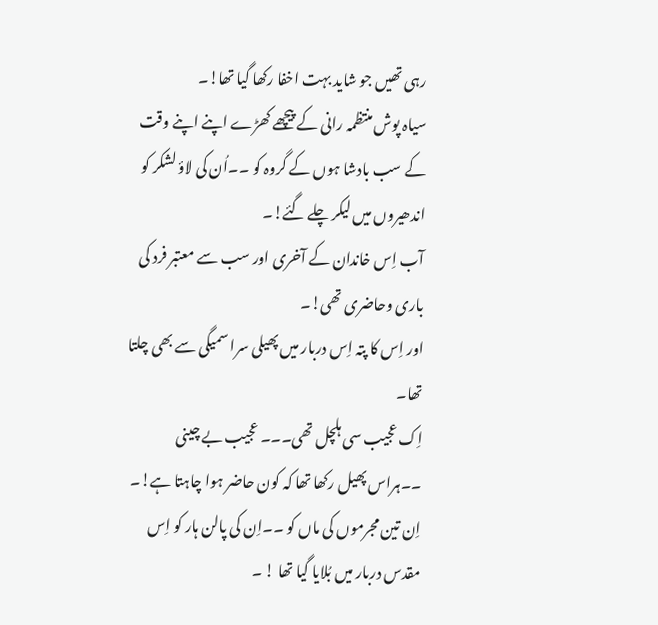رہی تھیں جو شاید بہت اخفا رکھا گیا تھا!۔
سیاہ پوش منتظمہ رانی کے پیچھے کھڑے اپنے اپنے وقت کے سب بادشا ہوں کے گروہ کو ۔۔اُن کی لاؤ لشکر کو اندھیروں میں لیکر چلے گئے!۔
آب اِس خاندان کے آخری اور سب سے معتبر فرد کی باری وحاضری تھی!۔
اور اِس کا پتہ اِس دربار میں پھیلی سرا سمیگی سے بھی چلتا تھا۔
اِک عجیب سی ہلچل تھی۔۔۔ عجیب بے چینی ۔۔ہراس پھیل رکھا تھا کہ کون حاضر ہوا چاہتا ہے!۔
اِن تین مجرموں کی ماں کو ۔۔اِن کی پالن ہار کو اِس مقدس دربار میں بُلایا گیا تھا ! ۔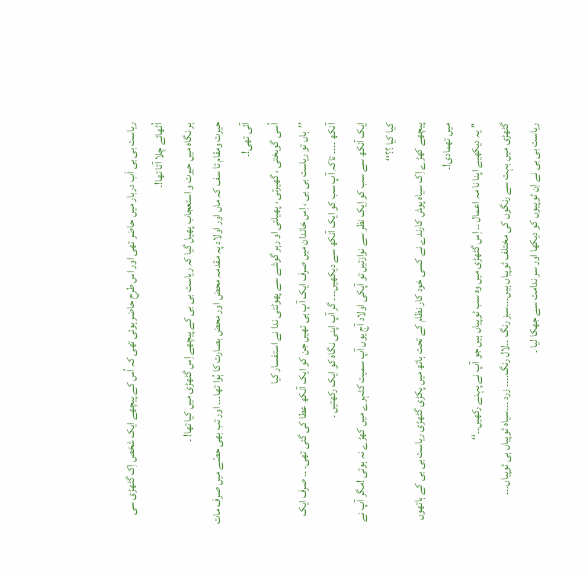ریاست بی بی اَب دربار میں حاضر تھی اور اس طرح حاضر ہوئی تھی کہ اُس کے پیچھے ایک شخص اِک گٹھڑی سی اُٹھائے چلا آتا تھا!۔
ہر نگاہ میں حیرت و استعجاب پھیل گیا کہ ریاست بی بی کے پیچھے اِس گٹھڑی میں کیا تھا! ۔
حیرت ومقام تا سف کہ ماں اور اولاد پہ مقدمہ محض اور محض بصارت کا ہُوا تھا۔۔۔ اور تب بھی حصّے میں صرف مات آئی تھی!۔
اُسی گوبختی ، گھیرتی ، پھیلتی او رہر گوشے سے پھوٹتی ندا نے استفسار کیا
’’ہاں تو ریاست بی بی ، اِس خاندان میں صرف ایک آپ ہی تھیں جن کو ایک آنکھ عطا کی گئی تھی۔ ۔۔ صرف ایک آنکھ ۔۔۔۔ تاکہ آپ سب کو ایک آنکھ سے دیکھیں۔۔۔ گر آپ اپنی نگاہ کو ایک رکھتیں ۔
اِیک آنکھ سے سب کو اِیک نظر سے نوازتیں تو آپکی اولاد آج یوں آپ سمیت کٹہرے میں کھڑے نہ ہوتی !مگر آپ نے کیا کیا ؟؟‘‘
پیچھے کھڑے اِک سیاہ پوش کارندے نے کسی خود کار نظام کے تحت ہاتھ میں پکڑی گٹھڑی ریاست بی بی کے ہاتھوں میں تھمادی!۔
’’ یہ دیکھیے اپنا نا مہ اعمال ۔۔ اِس گٹھڑی میں وہ سب ٹوپیاں ہیں جو آپ نے پہنے رکھیں۔۔‘‘
گٹھڑی میں بہت سے رنگوں کی مختلف ٹوپیاں ہیں۔۔۔سبز رنگ ۔۔لال رنگ۔۔۔۔ زرد ۔۔۔سیاہ ٹوپیاں ہی ٹوپیاں۔۔۔
ریاست بی بی نے اِن ٹوپیوں کو دیکھا اور سر ندامت سے جھکا لیا ۔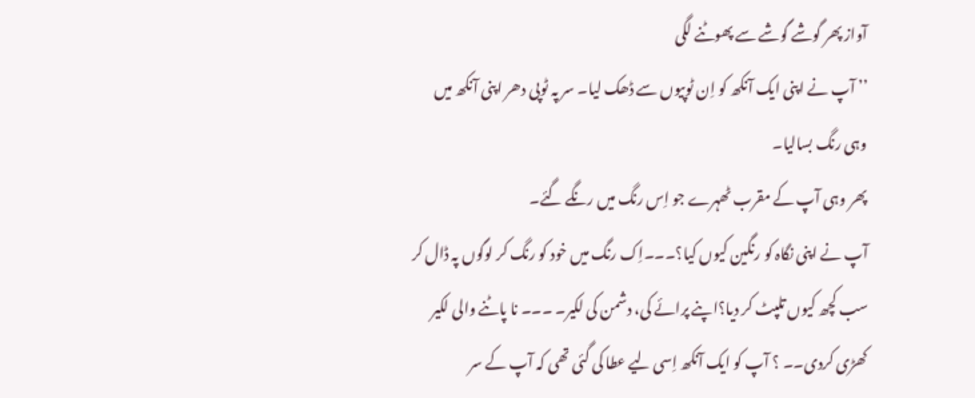آواز پھر گوشے گوشے سے پھوٹنے لگی
’’ آپ نے اپنی ایک آنکھ کو اِن ٹوپیوں سے ڈھک لیا۔ سر پہ ٹوپی دھر اپنی آنکھ میں وہی رنگ بسالیا۔
پھر وہی آپ کے مقرب ٹھہرے جو اِس رنگ میں رنگے گئے۔
آپ نے اپنی نگاہ کو رنگین کیوں کیا؟۔۔۔اِک رنگ میں خود کو رنگ کر لوگوں پہ ڈال کر سب کچھ کیوں تلپٹ کر دیا؟اپنے پرائے کی، دشمن کی لکیر۔ ۔۔۔ نا پاٹنے والی لکیر کھڑی کردی۔۔ ؟ آپ کو ایک آنکھ اِسی لیے عطا کی گئی تھی کہ آپ کے سر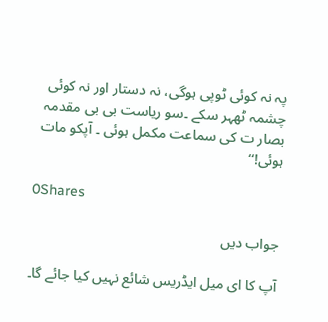پہ نہ کوئی ٹوپی ہوگی، نہ دستار اور نہ کوئی چشمہ ٹھہر سکے ۔سو ریاست بی بی مقدمہ بصار ت کی سماعت مکمل ہوئی ۔ آپکو مات ہوئی!‘‘

0Shares

جواب دیں

آپ کا ای میل ایڈریس شائع نہیں کیا جائے گا۔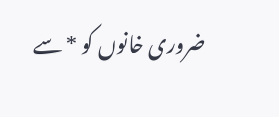ضروری خانوں کو * سے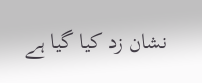نشان زد کیا گیا ہے